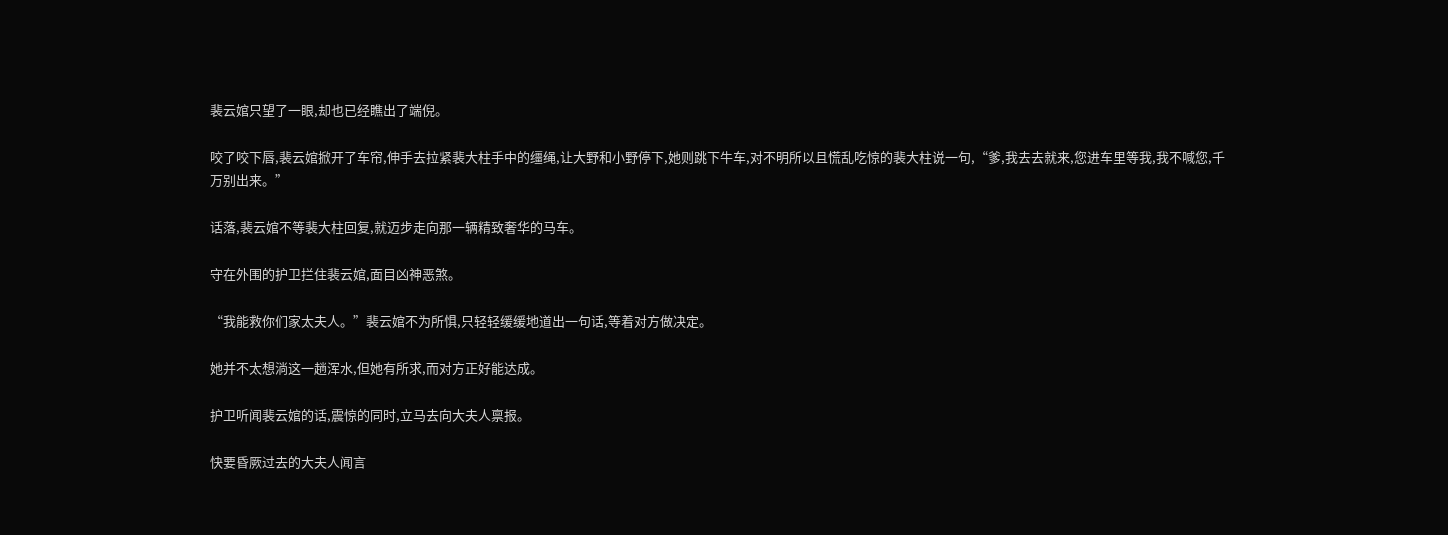裴云婠只望了一眼,却也已经瞧出了端倪。

咬了咬下唇,裴云婠掀开了车帘,伸手去拉紧裴大柱手中的缰绳,让大野和小野停下,她则跳下牛车,对不明所以且慌乱吃惊的裴大柱说一句,“爹,我去去就来,您进车里等我,我不喊您,千万别出来。”

话落,裴云婠不等裴大柱回复,就迈步走向那一辆精致奢华的马车。

守在外围的护卫拦住裴云婠,面目凶神恶煞。

“我能救你们家太夫人。”裴云婠不为所惧,只轻轻缓缓地道出一句话,等着对方做决定。

她并不太想淌这一趟浑水,但她有所求,而对方正好能达成。

护卫听闻裴云婠的话,震惊的同时,立马去向大夫人禀报。

快要昏厥过去的大夫人闻言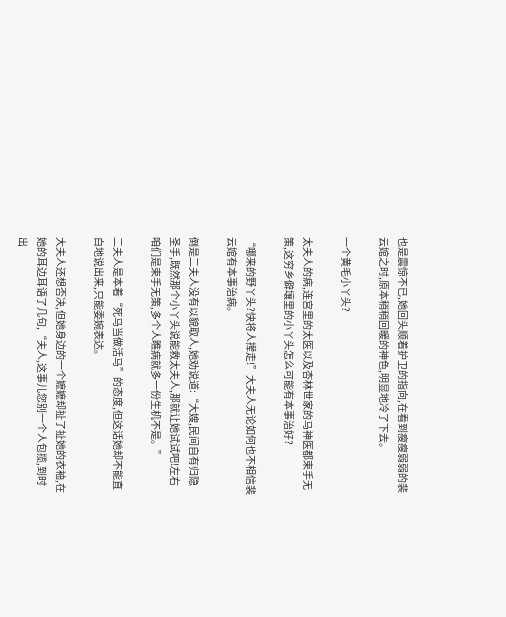也是震惊不已,她回头顺着护卫的指向,在看到瘦瘦弱弱的裴云婠之时,原本稍稍回暖的神色,明显地冷了下去。

一个黄毛小丫头?

太夫人的病,连宫里的太医以及杏林世家的马神医都束手无策,这穷乡僻壤里的小丫头怎么可能有本事治好?

“哪来的野丫头?快将人撵走!”大夫人无论如何也不相信裴云婠有本事治病。

倒是二夫人没有以貌取人,她劝说道:“大嫂,民间自有归隐圣手,既然那个小丫头说能救太夫人,那就让她试试吧!左右咱们是束手无策,多个人瞧病就多一份生机不是。”

二夫人是本着“死马当做活马”的态度,但这话她却不能直白地说出来,只能委婉表达。

大夫人还想否决,但她身边的一个嬷嬷却扯了扯她的衣袖,在她的耳边耳语了几句,“夫人,这事儿您别一个人包揽,到时出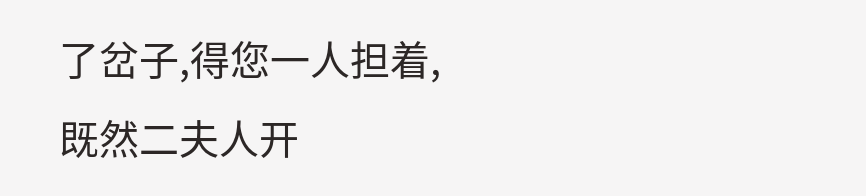了岔子,得您一人担着,既然二夫人开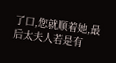了口,您就顺着她,最后太夫人若是有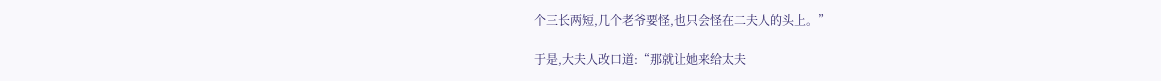个三长两短,几个老爷要怪,也只会怪在二夫人的头上。”

于是,大夫人改口道:“那就让她来给太夫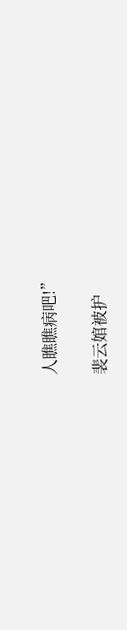人瞧瞧病吧!”

裴云婠被护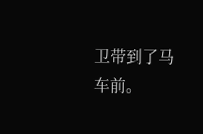卫带到了马车前。